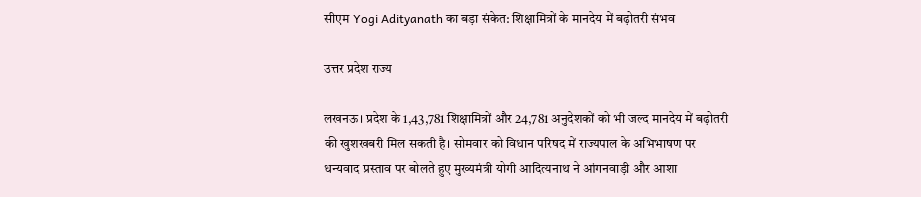सीएम Yogi Adityanath का बड़ा संकेत: शिक्षामित्रों के मानदेय में बढ़ोतरी संभव

उत्तर प्रदेश राज्य

लखनऊ। प्रदेश के 1,43,781 शिक्षामित्रों और 24,781 अनुदेशकों को भी जल्द मानदेय में बढ़ोतरी की खुशखबरी मिल सकती है। सोमवार को विधान परिषद में राज्यपाल के अभिभाषण पर धन्यवाद प्रस्ताव पर बोलते हुए मुख्यमंत्री योगी आदित्यनाथ ने आंगनवाड़ी और आशा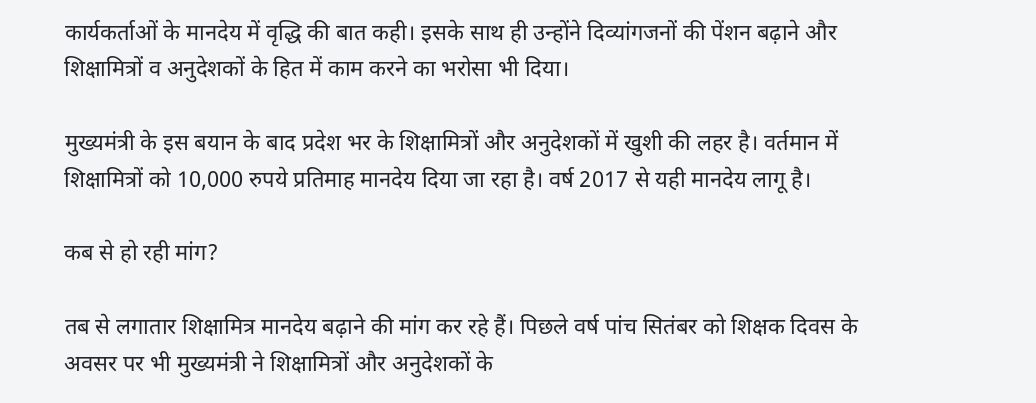कार्यकर्ताओं के मानदेय में वृद्धि की बात कही। इसके साथ ही उन्होंने दिव्यांगजनों की पेंशन बढ़ाने और शिक्षामित्रों व अनुदेशकों के हित में काम करने का भरोसा भी दिया।

मुख्यमंत्री के इस बयान के बाद प्रदेश भर के शिक्षामित्रों और अनुदेशकों में खुशी की लहर है। वर्तमान में शिक्षामित्रों को 10,000 रुपये प्रतिमाह मानदेय दिया जा रहा है। वर्ष 2017 से यही मानदेय लागू है।

कब से हो रही मांग?

तब से लगातार शिक्षामित्र मानदेय बढ़ाने की मांग कर रहे हैं। पिछले वर्ष पांच सितंबर को शिक्षक दिवस के अवसर पर भी मुख्यमंत्री ने शिक्षामित्रों और अनुदेशकों के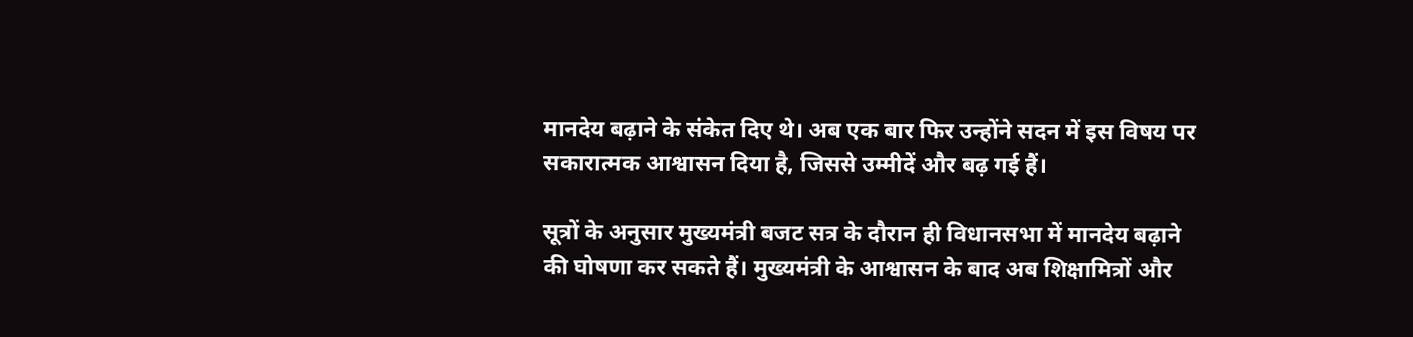मानदेय बढ़ाने के संकेत दिए थे। अब एक बार फिर उन्होंने सदन में इस विषय पर सकारात्मक आश्वासन दिया है, जिससे उम्मीदें और बढ़ गई हैं।

सूत्रों के अनुसार मुख्यमंत्री बजट सत्र के दौरान ही विधानसभा में मानदेय बढ़ाने की घोषणा कर सकते हैं। मुख्यमंत्री के आश्वासन के बाद अब शिक्षामित्रों और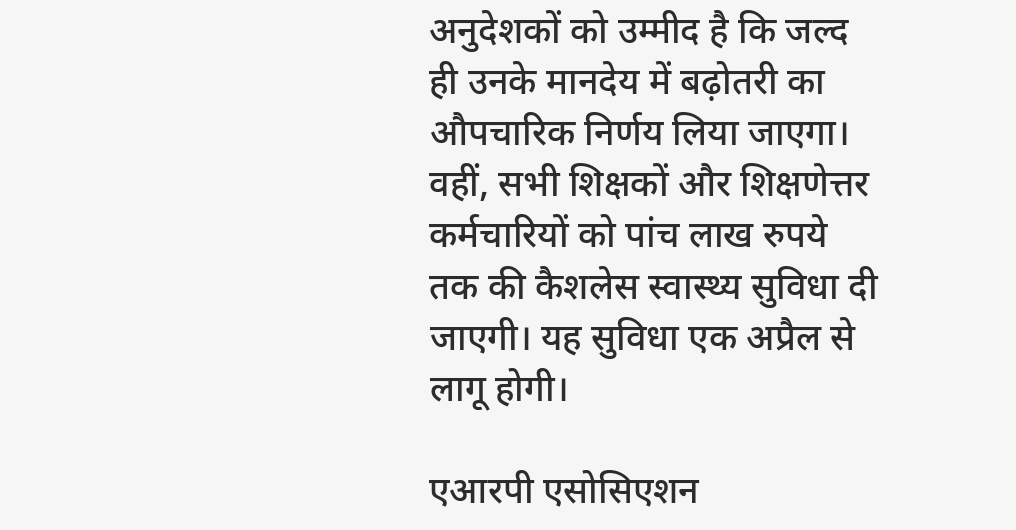अनुदेशकों को उम्मीद है कि जल्द ही उनके मानदेय में बढ़ोतरी का औपचारिक निर्णय लिया जाएगा। वहीं, सभी शिक्षकों और शिक्षणेत्तर कर्मचारियों को पांच लाख रुपये तक की कैशलेस स्वास्थ्य सुविधा दी जाएगी। यह सुविधा एक अप्रैल से लागू होगी।

एआरपी एसोसिएशन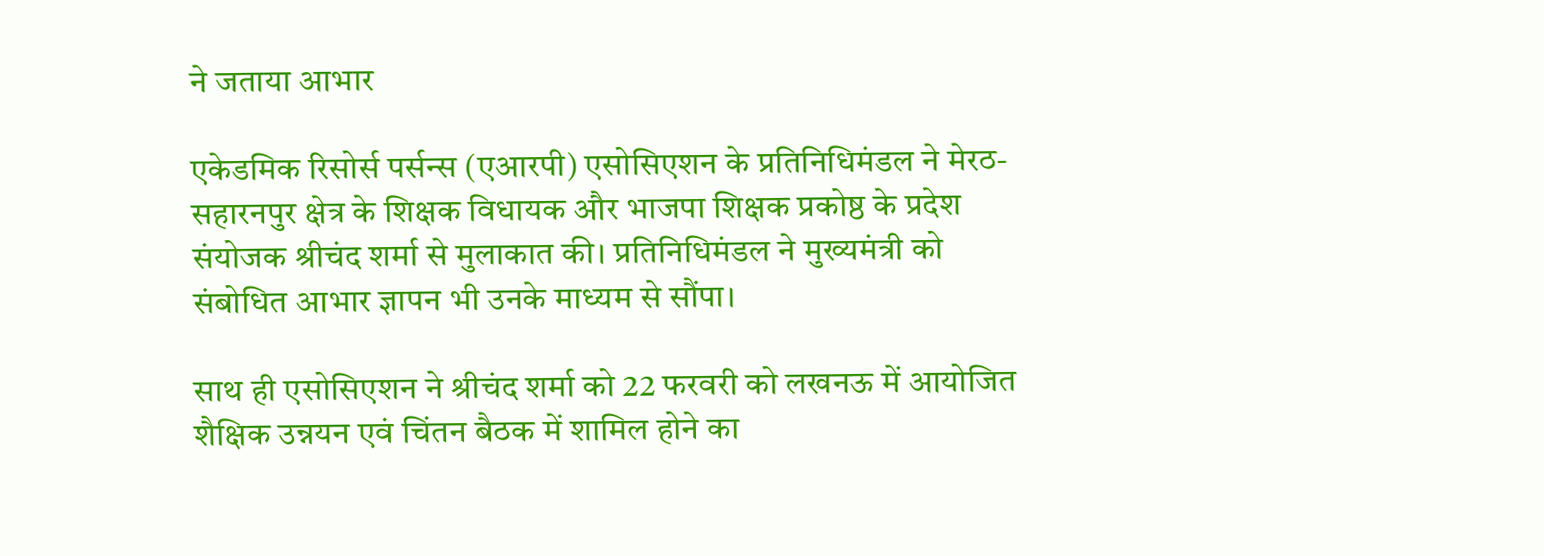ने जताया आभार

एकेडमिक रिसोर्स पर्सन्स (एआरपी) एसोसिएशन के प्रतिनिधिमंडल ने मेरठ-सहारनपुर क्षेत्र के शिक्षक विधायक और भाजपा शिक्षक प्रकोष्ठ के प्रदेश संयोजक श्रीचंद शर्मा से मुलाकात की। प्रतिनिधिमंडल ने मुख्यमंत्री को संबोधित आभार ज्ञापन भी उनके माध्यम से सौंपा।

साथ ही एसोसिएशन ने श्रीचंद शर्मा को 22 फरवरी को लखनऊ में आयोजित शैक्षिक उन्नयन एवं चिंतन बैठक में शामिल होने का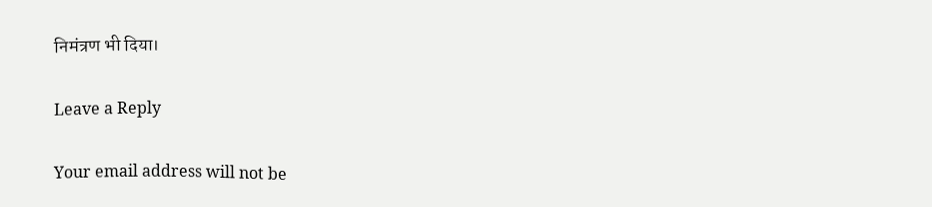निमंत्रण भी दिया।

Leave a Reply

Your email address will not be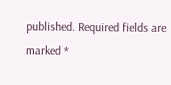published. Required fields are marked *